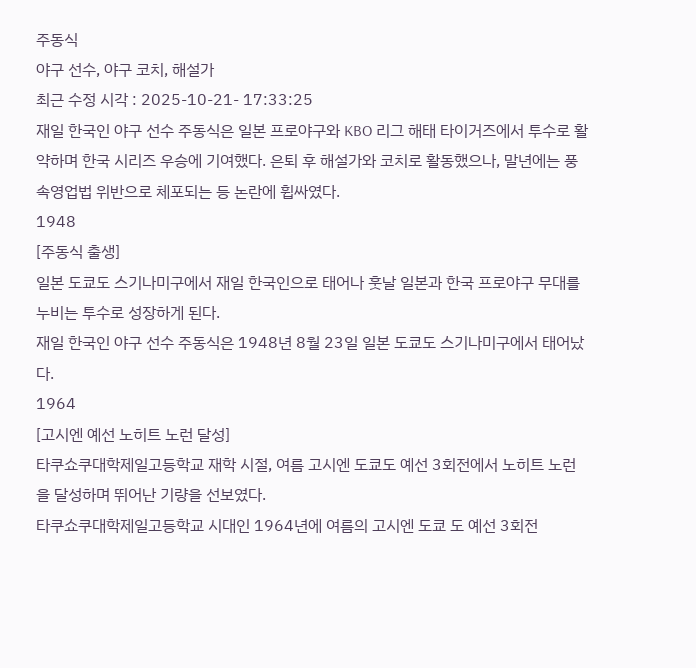주동식
야구 선수, 야구 코치, 해설가
최근 수정 시각 : 2025-10-21- 17:33:25
재일 한국인 야구 선수 주동식은 일본 프로야구와 KBO 리그 해태 타이거즈에서 투수로 활약하며 한국 시리즈 우승에 기여했다. 은퇴 후 해설가와 코치로 활동했으나, 말년에는 풍속영업법 위반으로 체포되는 등 논란에 휩싸였다.
1948
[주동식 출생]
일본 도쿄도 스기나미구에서 재일 한국인으로 태어나 훗날 일본과 한국 프로야구 무대를 누비는 투수로 성장하게 된다.
재일 한국인 야구 선수 주동식은 1948년 8월 23일 일본 도쿄도 스기나미구에서 태어났다.
1964
[고시엔 예선 노히트 노런 달성]
타쿠쇼쿠대학제일고등학교 재학 시절, 여름 고시엔 도쿄도 예선 3회전에서 노히트 노런을 달성하며 뛰어난 기량을 선보였다.
타쿠쇼쿠대학제일고등학교 시대인 1964년에 여름의 고시엔 도쿄 도 예선 3회전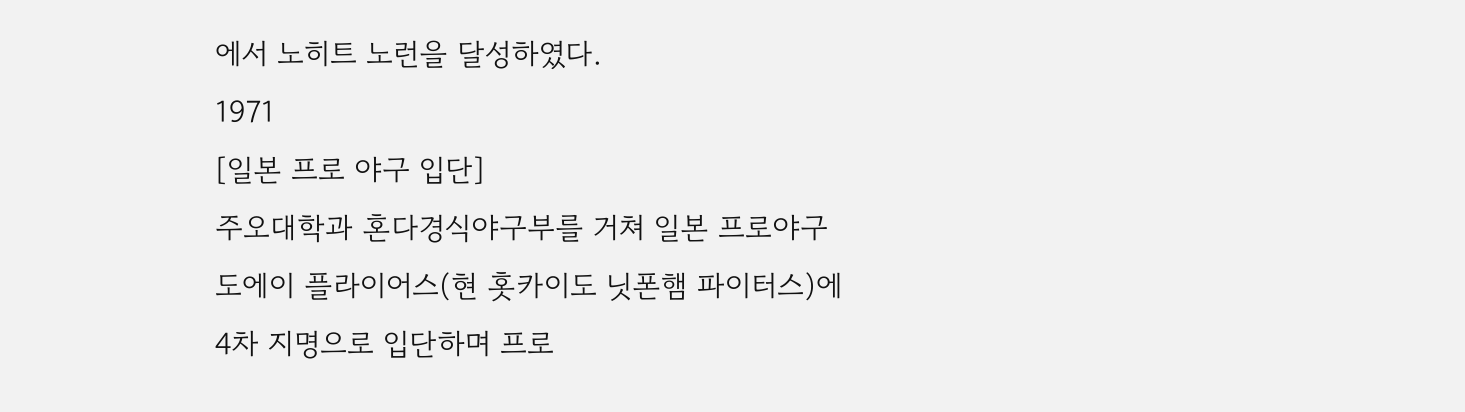에서 노히트 노런을 달성하였다.
1971
[일본 프로 야구 입단]
주오대학과 혼다경식야구부를 거쳐 일본 프로야구 도에이 플라이어스(현 홋카이도 닛폰햄 파이터스)에 4차 지명으로 입단하며 프로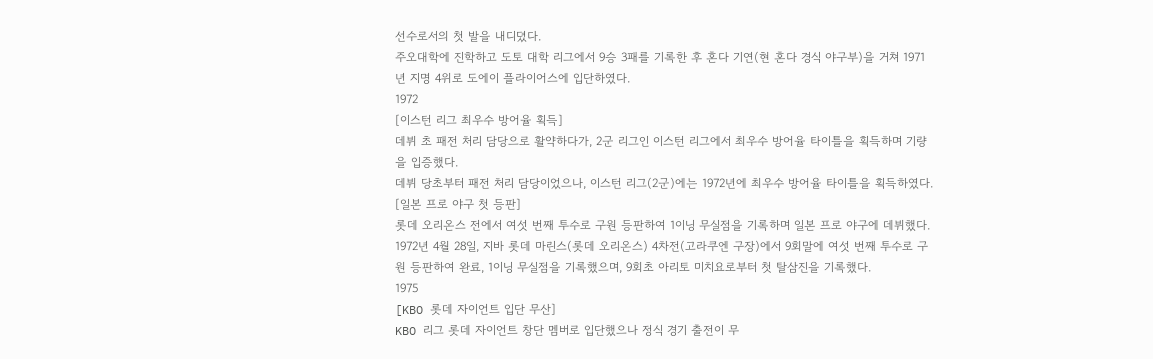선수로서의 첫 발을 내디뎠다.
주오대학에 진학하고 도토 대학 리그에서 9승 3패를 기록한 후 혼다 기연(현 혼다 경식 야구부)을 거쳐 1971년 지명 4위로 도에이 플라이어스에 입단하였다.
1972
[이스턴 리그 최우수 방어율 획득]
데뷔 초 패전 처리 담당으로 활약하다가, 2군 리그인 이스턴 리그에서 최우수 방어율 타이틀을 획득하며 기량을 입증했다.
데뷔 당초부터 패전 처리 담당이었으나, 이스턴 리그(2군)에는 1972년에 최우수 방어율 타이틀을 획득하였다.
[일본 프로 야구 첫 등판]
롯데 오리온스 전에서 여섯 번째 투수로 구원 등판하여 1이닝 무실점을 기록하며 일본 프로 야구에 데뷔했다.
1972년 4월 28일, 지바 롯데 마린스(롯데 오리온스) 4차전(고라쿠엔 구장)에서 9회말에 여섯 번째 투수로 구원 등판하여 완료, 1이닝 무실점을 기록했으며, 9회초 아리토 미치요로부터 첫 탈삼진을 기록했다.
1975
[KBO 롯데 자이언트 입단 무산]
KBO 리그 롯데 자이언트 창단 멤버로 입단했으나 정식 경기 출전이 무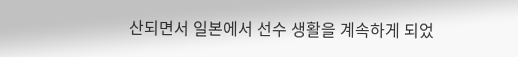산되면서 일본에서 선수 생활을 계속하게 되었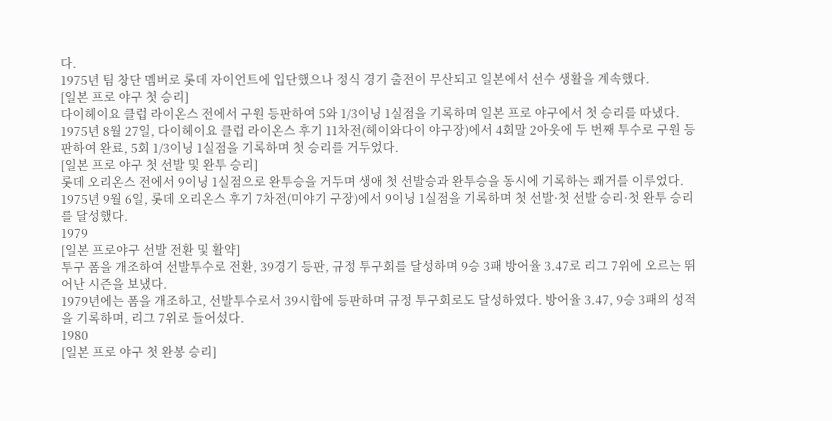다.
1975년 팀 창단 멤버로 롯데 자이언트에 입단했으나 정식 경기 출전이 무산되고 일본에서 선수 생활을 계속했다.
[일본 프로 야구 첫 승리]
다이헤이요 클럽 라이온스 전에서 구원 등판하여 5와 1/3이닝 1실점을 기록하며 일본 프로 야구에서 첫 승리를 따냈다.
1975년 8월 27일, 다이헤이요 클럽 라이온스 후기 11차전(헤이와다이 야구장)에서 4회말 2아웃에 두 번째 투수로 구원 등판하여 완료, 5회 1/3이닝 1실점을 기록하며 첫 승리를 거두었다.
[일본 프로 야구 첫 선발 및 완투 승리]
롯데 오리온스 전에서 9이닝 1실점으로 완투승을 거두며 생애 첫 선발승과 완투승을 동시에 기록하는 쾌거를 이루었다.
1975년 9월 6일, 롯데 오리온스 후기 7차전(미야기 구장)에서 9이닝 1실점을 기록하며 첫 선발·첫 선발 승리·첫 완투 승리를 달성했다.
1979
[일본 프로야구 선발 전환 및 활약]
투구 폼을 개조하여 선발투수로 전환, 39경기 등판, 규정 투구회를 달성하며 9승 3패 방어율 3.47로 리그 7위에 오르는 뛰어난 시즌을 보냈다.
1979년에는 폼을 개조하고, 선발투수로서 39시합에 등판하며 규정 투구회로도 달성하였다. 방어율 3.47, 9승 3패의 성적을 기록하며, 리그 7위로 들어섰다.
1980
[일본 프로 야구 첫 완봉 승리]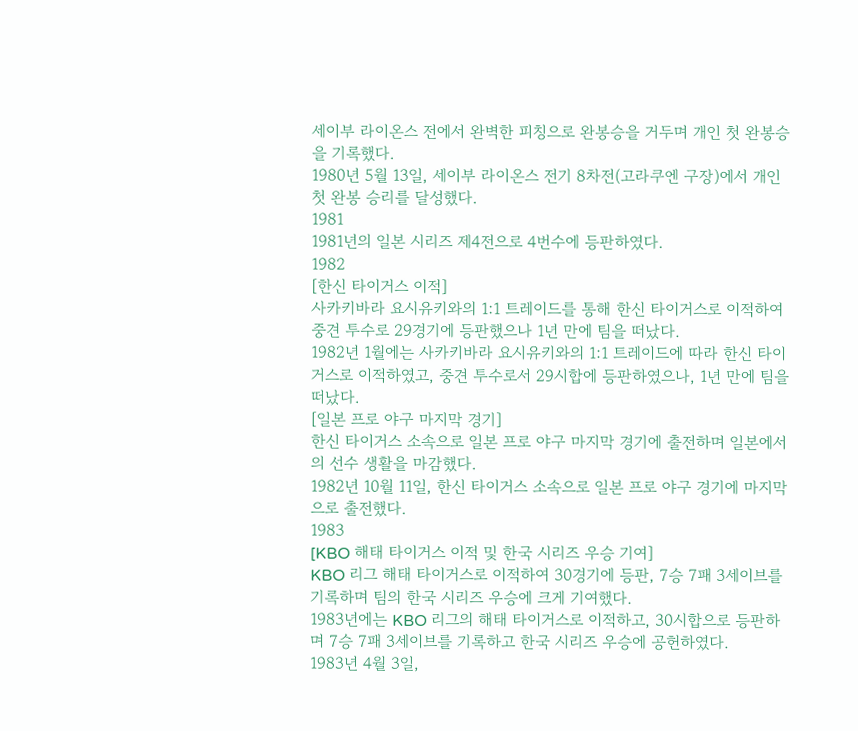세이부 라이온스 전에서 완벽한 피칭으로 완봉승을 거두며 개인 첫 완봉승을 기록했다.
1980년 5월 13일, 세이부 라이온스 전기 8차전(고라쿠엔 구장)에서 개인 첫 완봉 승리를 달성했다.
1981
1981년의 일본 시리즈 제4전으로 4번수에 등판하였다.
1982
[한신 타이거스 이적]
사카키바라 요시유키와의 1:1 트레이드를 통해 한신 타이거스로 이적하여 중견 투수로 29경기에 등판했으나 1년 만에 팀을 떠났다.
1982년 1월에는 사카키바라 요시유키와의 1:1 트레이드에 따라 한신 타이거스로 이적하였고, 중견 투수로서 29시합에 등판하였으나, 1년 만에 팀을 떠났다.
[일본 프로 야구 마지막 경기]
한신 타이거스 소속으로 일본 프로 야구 마지막 경기에 출전하며 일본에서의 선수 생활을 마감했다.
1982년 10월 11일, 한신 타이거스 소속으로 일본 프로 야구 경기에 마지막으로 출전했다.
1983
[KBO 해태 타이거스 이적 및 한국 시리즈 우승 기여]
KBO 리그 해태 타이거스로 이적하여 30경기에 등판, 7승 7패 3세이브를 기록하며 팀의 한국 시리즈 우승에 크게 기여했다.
1983년에는 KBO 리그의 해태 타이거스로 이적하고, 30시합으로 등판하며 7승 7패 3세이브를 기록하고 한국 시리즈 우승에 공헌하였다.
1983년 4월 3일,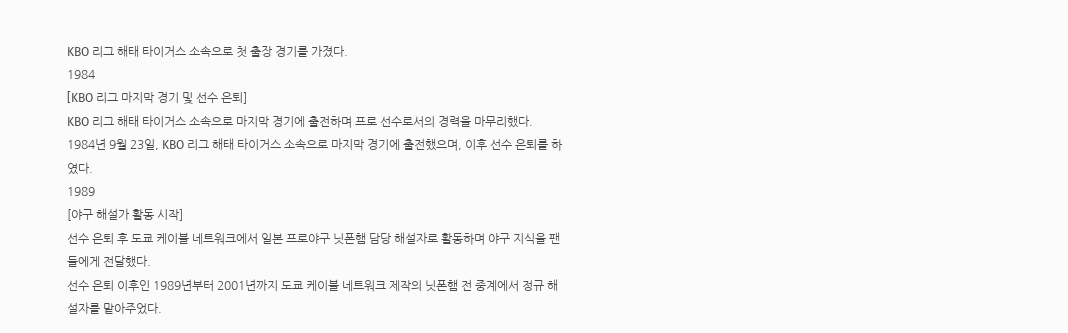KBO 리그 해태 타이거스 소속으로 첫 출장 경기를 가졌다.
1984
[KBO 리그 마지막 경기 및 선수 은퇴]
KBO 리그 해태 타이거스 소속으로 마지막 경기에 출전하며 프로 선수로서의 경력을 마무리했다.
1984년 9월 23일, KBO 리그 해태 타이거스 소속으로 마지막 경기에 출전했으며, 이후 선수 은퇴를 하였다.
1989
[야구 해설가 활동 시작]
선수 은퇴 후 도쿄 케이블 네트워크에서 일본 프로야구 닛폰햄 담당 해설자로 활동하며 야구 지식을 팬들에게 전달했다.
선수 은퇴 이후인 1989년부터 2001년까지 도쿄 케이블 네트워크 제작의 닛폰햄 전 중계에서 정규 해설자를 맡아주었다.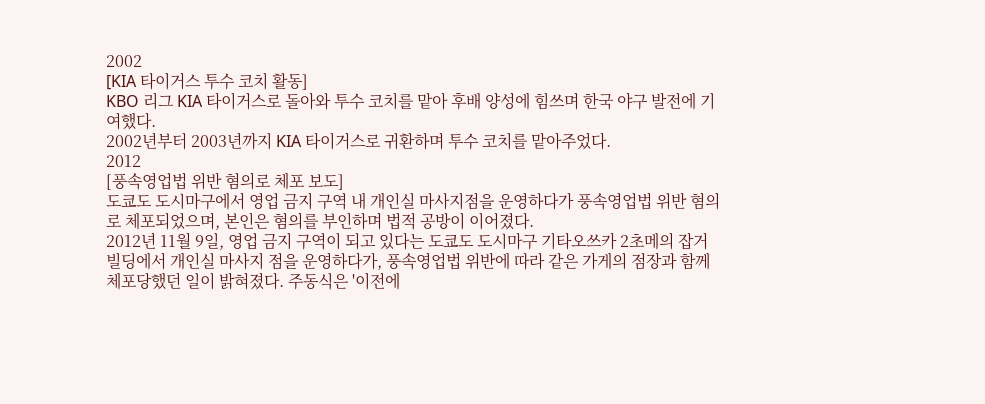2002
[KIA 타이거스 투수 코치 활동]
KBO 리그 KIA 타이거스로 돌아와 투수 코치를 맡아 후배 양성에 힘쓰며 한국 야구 발전에 기여했다.
2002년부터 2003년까지 KIA 타이거스로 귀환하며 투수 코치를 맡아주었다.
2012
[풍속영업법 위반 혐의로 체포 보도]
도쿄도 도시마구에서 영업 금지 구역 내 개인실 마사지점을 운영하다가 풍속영업법 위반 혐의로 체포되었으며, 본인은 혐의를 부인하며 법적 공방이 이어졌다.
2012년 11월 9일, 영업 금지 구역이 되고 있다는 도쿄도 도시마구 기타오쓰카 2초메의 잡거 빌딩에서 개인실 마사지 점을 운영하다가, 풍속영업법 위반에 따라 같은 가게의 점장과 함께 체포당했던 일이 밝혀졌다. 주동식은 '이전에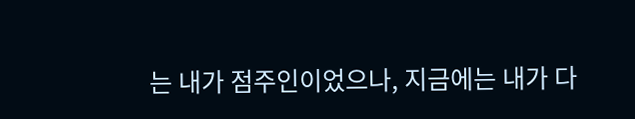는 내가 점주인이었으나, 지금에는 내가 다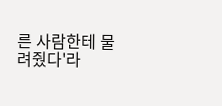른 사람한테 물려줬다'라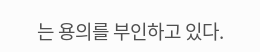는 용의를 부인하고 있다.